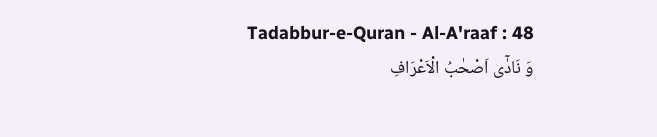Tadabbur-e-Quran - Al-A'raaf : 48
وَ نَادٰۤى اَصْحٰبُ الْاَعْرَافِ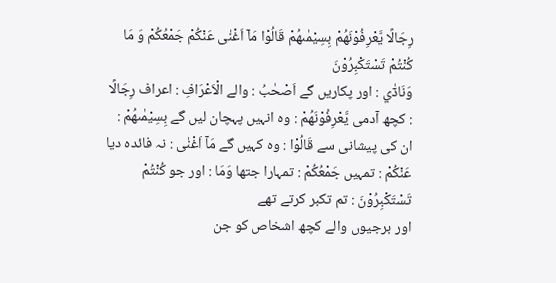رِجَالًا یَّعْرِفُوْنَهُمْ بِسِیْمٰىهُمْ قَالُوْا مَاۤ اَغْنٰى عَنْكُمْ جَمْعُكُمْ وَ مَا كُنْتُمْ تَسْتَكْبِرُوْنَ
وَنَادٰٓي : اور پکاریں گے اَصْحٰبُ : والے الْاَعْرَافِ : اعراف رِجَالًا : کچھ آدمی يَّعْرِفُوْنَهُمْ : وہ انہیں پہچان لیں گے بِسِيْمٰىهُمْ : ان کی پیشانی سے قَالُوْا : وہ کہیں گے مَآ اَغْنٰى : نہ فائدہ دیا عَنْكُمْ : تمہیں جَمْعُكُمْ : تمہارا جتھا وَمَا : اور جو كُنْتُمْ تَسْتَكْبِرُوْنَ : تم تکبر کرتے تھے
اور برجیوں والے کچھ اشخاص کو جن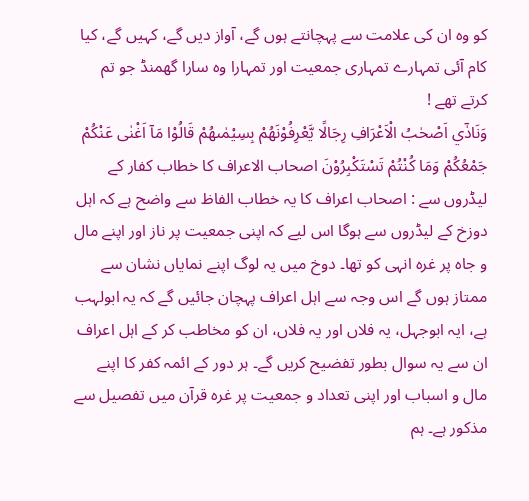کو وہ ان کی علامت سے پہچانتے ہوں گے، آواز دیں گے، کہیں گے، کیا کام آئی تمہارے تمہاری جمعیت اور تمہارا وہ سارا گھمنڈ جو تم کرتے تھے !
وَنَادٰٓي اَصْحٰبُ الْاَعْرَافِ رِجَالًا يَّعْرِفُوْنَهُمْ بِسِيْمٰىهُمْ قَالُوْا مَآ اَغْنٰى عَنْكُمْ جَمْعُكُمْ وَمَا كُنْتُمْ تَسْتَكْبِرُوْنَ اصحاب الاعراف کا خطاب کفار کے لیڈروں سے : اصحاب اعراف کا یہ خطاب الفاظ سے واضح ہے کہ اہل دوزخ کے لیڈروں سے ہوگا اس لیے کہ اپنی جمعیت پر ناز اور اپنے مال و جاہ پر غرہ انہی کو تھا۔ دوخ میں یہ لوگ اپنے نمایاں نشان سے ممتاز ہوں گے اس وجہ سے اہل اعراف پہچان جائیں گے کہ یہ ابولہب ہے، ایہ ابوجہل، یہ فلاں اور یہ فلاں، ان کو مخاطب کر کے اہل اعراف ان سے یہ سوال بطور تفضیح کریں گے۔ ہر دور کے ائمہ کفر کا اپنے مال و اسباب اور اپنی تعداد و جمعیت پر غرہ قرآن میں تفصیل سے مذکور ہے۔ ہم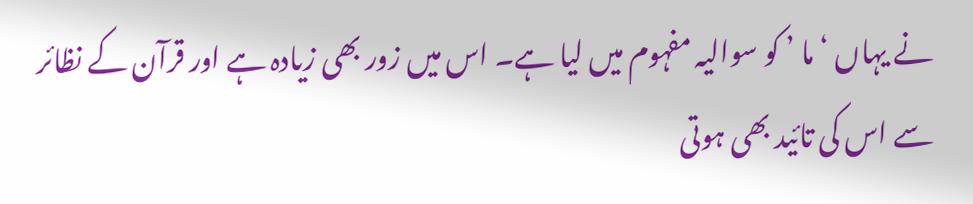نے یہاں ‘ ما ’ کو سوالیہ مفہوم میں لیا ہے۔ اس میں زور بھی زیادہ ہے اور قرآن کے نظائر سے اس کی تائید بھی ہوتی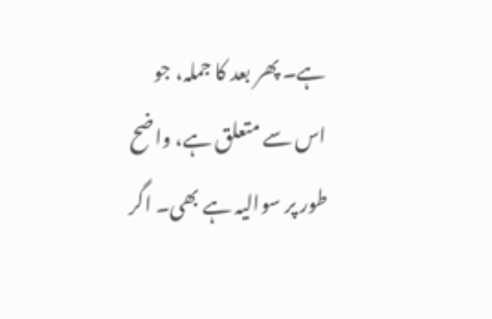ہے۔ پھر بعد کا جملہ، جو اس سے متعلق ہے، واضح طور پر سوالیہ ہے بھی۔ اگر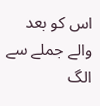اس کو بعد والے جملے سے الگ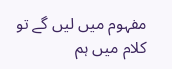مفہوم میں لیں گے تو کلام میں ہم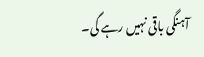آہنگی باقی نہیں رہے گی۔